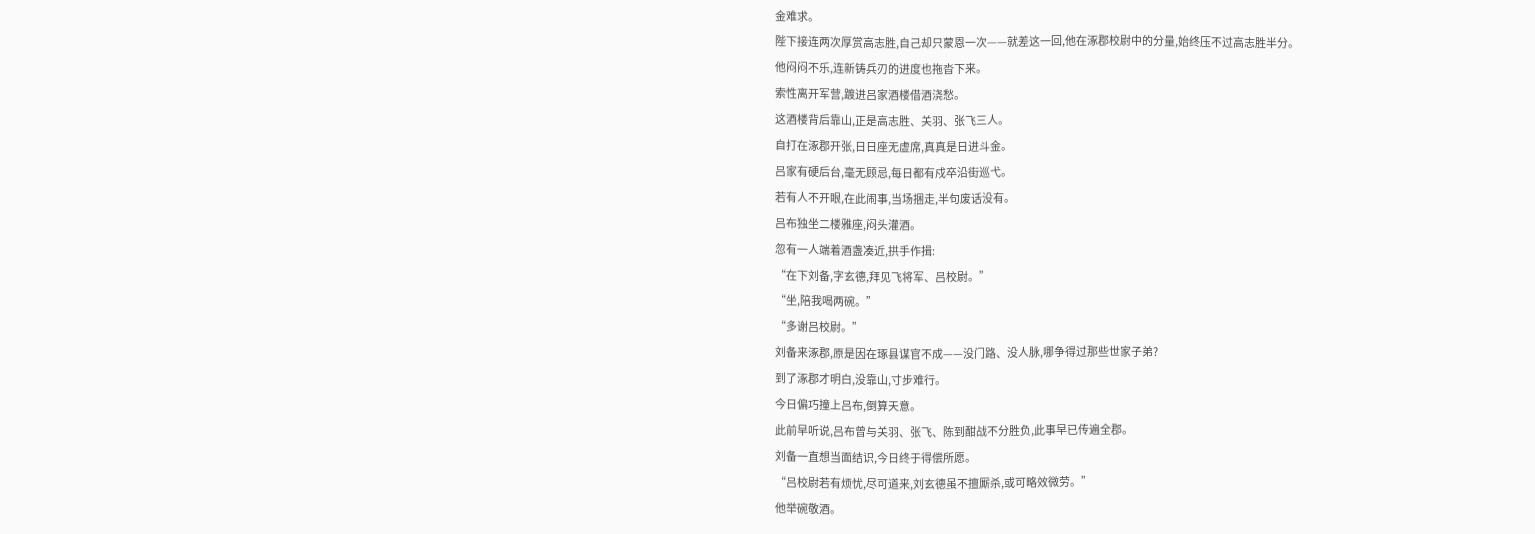金难求。
陛下接连两次厚赏高志胜,自己却只蒙恩一次——就差这一回,他在涿郡校尉中的分量,始终压不过高志胜半分。
他闷闷不乐,连新铸兵刃的进度也拖沓下来。
索性离开军营,踱进吕家酒楼借酒浇愁。
这酒楼背后靠山,正是高志胜、关羽、张飞三人。
自打在涿郡开张,日日座无虚席,真真是日进斗金。
吕家有硬后台,毫无顾忌,每日都有戍卒沿街巡弋。
若有人不开眼,在此闹事,当场捆走,半句废话没有。
吕布独坐二楼雅座,闷头灌酒。
忽有一人端着酒盏凑近,拱手作揖:
“在下刘备,字玄德,拜见飞将军、吕校尉。”
“坐,陪我喝两碗。”
“多谢吕校尉。”
刘备来涿郡,原是因在琢县谋官不成——没门路、没人脉,哪争得过那些世家子弟?
到了涿郡才明白,没靠山,寸步难行。
今日偏巧撞上吕布,倒算天意。
此前早听说,吕布曾与关羽、张飞、陈到酣战不分胜负,此事早已传遍全郡。
刘备一直想当面结识,今日终于得偿所愿。
“吕校尉若有烦忧,尽可道来,刘玄德虽不擅厮杀,或可略效微劳。”
他举碗敬酒。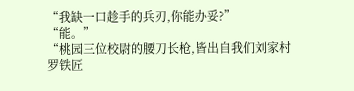“我缺一口趁手的兵刃,你能办妥?”
“能。”
“桃园三位校尉的腰刀长枪,皆出自我们刘家村罗铁匠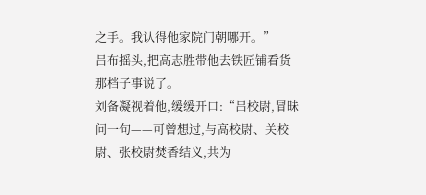之手。我认得他家院门朝哪开。”
吕布摇头,把高志胜带他去铁匠铺看货那档子事说了。
刘备凝视着他,缓缓开口:“吕校尉,冒昧问一句——可曾想过,与高校尉、关校尉、张校尉焚香结义,共为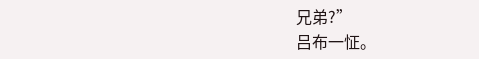兄弟?”
吕布一怔。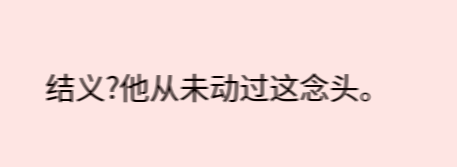结义?他从未动过这念头。